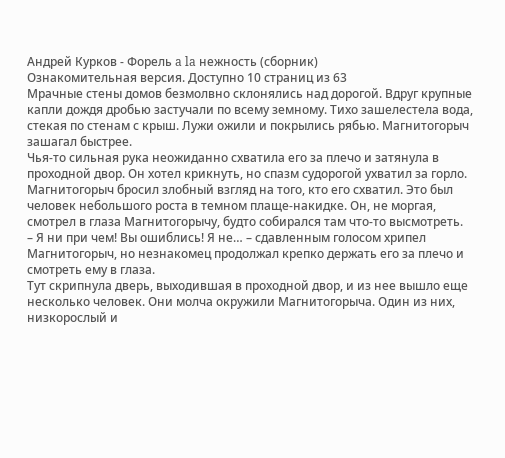Андрей Курков - Форель a la нежность (сборник)
Ознакомительная версия. Доступно 10 страниц из 63
Мрачные стены домов безмолвно склонялись над дорогой. Вдруг крупные капли дождя дробью застучали по всему земному. Тихо зашелестела вода, стекая по стенам с крыш. Лужи ожили и покрылись рябью. Магнитогорыч зашагал быстрее.
Чья-то сильная рука неожиданно схватила его за плечо и затянула в проходной двор. Он хотел крикнуть, но спазм судорогой ухватил за горло.
Магнитогорыч бросил злобный взгляд на того, кто его схватил. Это был человек небольшого роста в темном плаще-накидке. Он, не моргая, смотрел в глаза Магнитогорычу, будто собирался там что-то высмотреть.
– Я ни при чем! Вы ошиблись! Я не… – сдавленным голосом хрипел Магнитогорыч, но незнакомец продолжал крепко держать его за плечо и смотреть ему в глаза.
Тут скрипнула дверь, выходившая в проходной двор, и из нее вышло еще несколько человек. Они молча окружили Магнитогорыча. Один из них, низкорослый и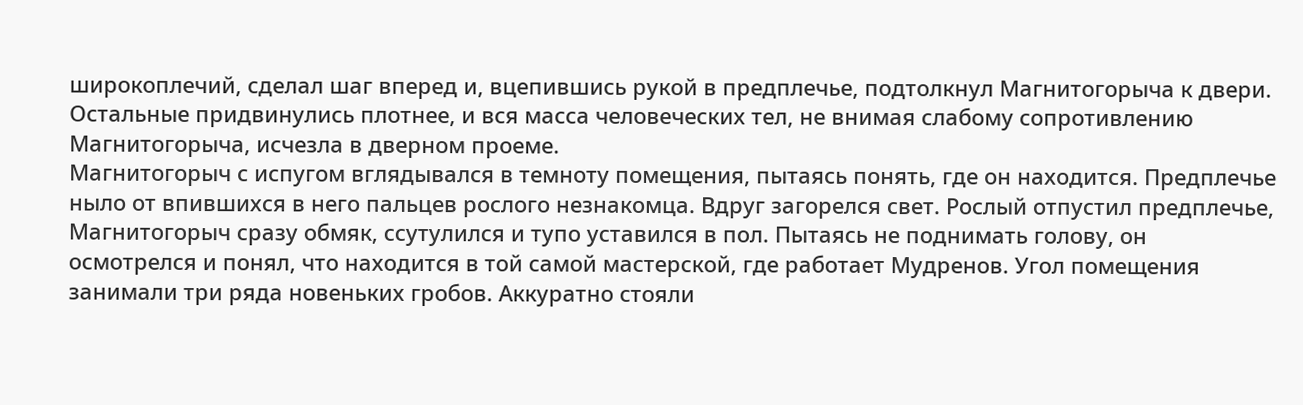широкоплечий, сделал шаг вперед и, вцепившись рукой в предплечье, подтолкнул Магнитогорыча к двери. Остальные придвинулись плотнее, и вся масса человеческих тел, не внимая слабому сопротивлению Магнитогорыча, исчезла в дверном проеме.
Магнитогорыч с испугом вглядывался в темноту помещения, пытаясь понять, где он находится. Предплечье ныло от впившихся в него пальцев рослого незнакомца. Вдруг загорелся свет. Рослый отпустил предплечье, Магнитогорыч сразу обмяк, ссутулился и тупо уставился в пол. Пытаясь не поднимать голову, он осмотрелся и понял, что находится в той самой мастерской, где работает Мудренов. Угол помещения занимали три ряда новеньких гробов. Аккуратно стояли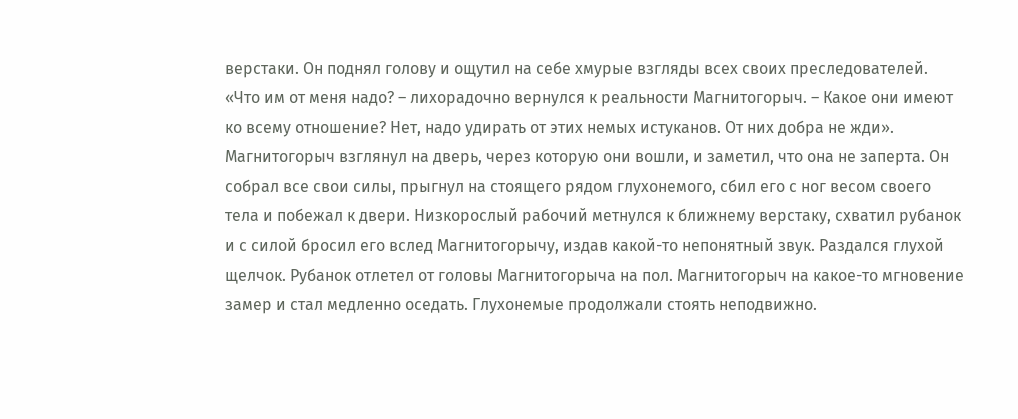верстаки. Он поднял голову и ощутил на себе хмурые взгляды всех своих преследователей.
«Что им от меня надо? – лихорадочно вернулся к реальности Магнитогорыч. – Какое они имеют ко всему отношение? Нет, надо удирать от этих немых истуканов. От них добра не жди».
Магнитогорыч взглянул на дверь, через которую они вошли, и заметил, что она не заперта. Он собрал все свои силы, прыгнул на стоящего рядом глухонемого, сбил его с ног весом своего тела и побежал к двери. Низкорослый рабочий метнулся к ближнему верстаку, схватил рубанок и с силой бросил его вслед Магнитогорычу, издав какой-то непонятный звук. Раздался глухой щелчок. Рубанок отлетел от головы Магнитогорыча на пол. Магнитогорыч на какое-то мгновение замер и стал медленно оседать. Глухонемые продолжали стоять неподвижно.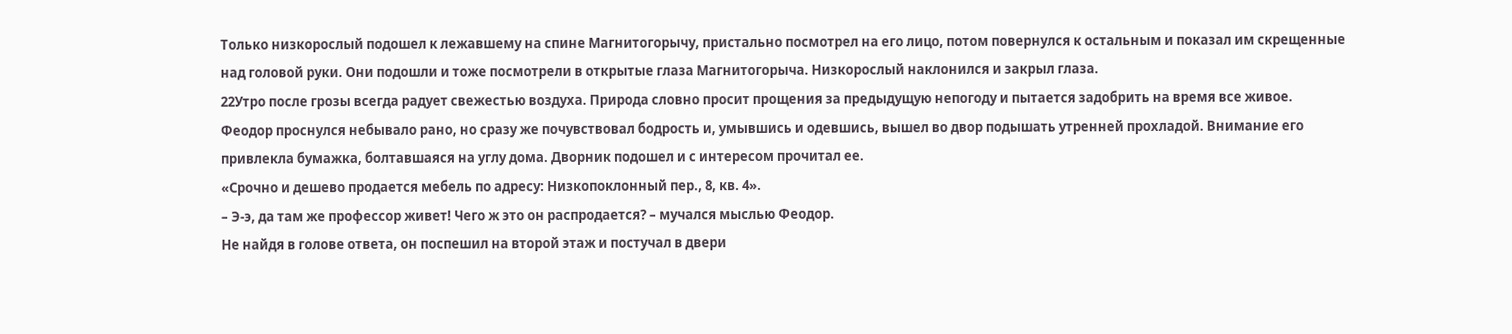Только низкорослый подошел к лежавшему на спине Магнитогорычу, пристально посмотрел на его лицо, потом повернулся к остальным и показал им скрещенные над головой руки. Они подошли и тоже посмотрели в открытые глаза Магнитогорыча. Низкорослый наклонился и закрыл глаза.
22Утро после грозы всегда радует свежестью воздуха. Природа словно просит прощения за предыдущую непогоду и пытается задобрить на время все живое.
Феодор проснулся небывало рано, но сразу же почувствовал бодрость и, умывшись и одевшись, вышел во двор подышать утренней прохладой. Внимание его привлекла бумажка, болтавшаяся на углу дома. Дворник подошел и с интересом прочитал ее.
«Срочно и дешево продается мебель по адресу: Низкопоклонный пер., 8, кв. 4».
– Э-э, да там же профессор живет! Чего ж это он распродается? – мучался мыслью Феодор.
Не найдя в голове ответа, он поспешил на второй этаж и постучал в двери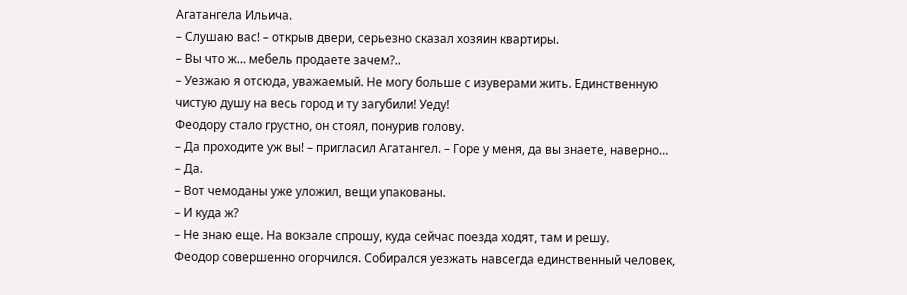Агатангела Ильича.
– Слушаю вас! – открыв двери, серьезно сказал хозяин квартиры.
– Вы что ж… мебель продаете зачем?..
– Уезжаю я отсюда, уважаемый. Не могу больше с изуверами жить. Единственную чистую душу на весь город и ту загубили! Уеду!
Феодору стало грустно, он стоял, понурив голову.
– Да проходите уж вы! – пригласил Агатангел. – Горе у меня, да вы знаете, наверно…
– Да.
– Вот чемоданы уже уложил, вещи упакованы.
– И куда ж?
– Не знаю еще. На вокзале спрошу, куда сейчас поезда ходят, там и решу.
Феодор совершенно огорчился. Собирался уезжать навсегда единственный человек,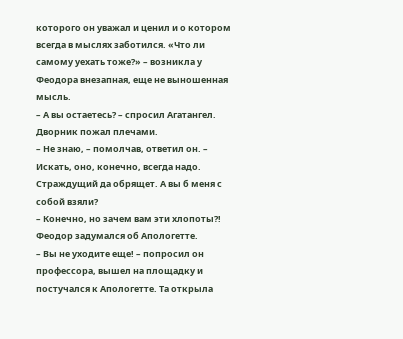которого он уважал и ценил и о котором всегда в мыслях заботился. «Что ли самому уехать тоже?» – возникла у Феодора внезапная, еще не выношенная мысль.
– А вы остаетесь? – спросил Агатангел.
Дворник пожал плечами.
– Не знаю, – помолчав, ответил он. – Искать, оно, конечно, всегда надо. Страждущий да обрящет. А вы б меня с собой взяли?
– Конечно, но зачем вам эти хлопоты?!
Феодор задумался об Апологетте.
– Вы не уходите еще! – попросил он профессора, вышел на площадку и постучался к Апологетте. Та открыла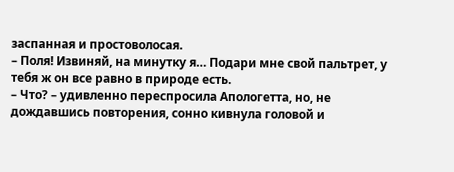заспанная и простоволосая.
– Поля! Извиняй, на минутку я… Подари мне свой пальтрет, у тебя ж он все равно в природе есть.
– Что? – удивленно переспросила Апологетта, но, не дождавшись повторения, сонно кивнула головой и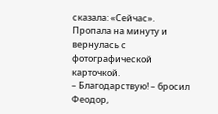сказала: «Сейчас».
Пропала на минуту и вернулась с фотографической карточкой.
– Благодарствую! – бросил Феодор,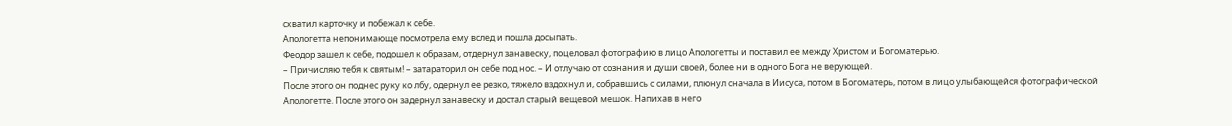схватил карточку и побежал к себе.
Апологетта непонимающе посмотрела ему вслед и пошла досыпать.
Феодор зашел к себе, подошел к образам, отдернул занавеску, поцеловал фотографию в лицо Апологетты и поставил ее между Христом и Богоматерью.
– Причисляю тебя к святым! – затараторил он себе под нос. – И отлучаю от сознания и души своей, более ни в одного Бога не верующей.
После этого он поднес руку ко лбу, одернул ее резко, тяжело вздохнул и, собравшись с силами, плюнул сначала в Иисуса, потом в Богоматерь, потом в лицо улыбающейся фотографической Апологетте. После этого он задернул занавеску и достал старый вещевой мешок. Напихав в него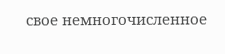свое немногочисленное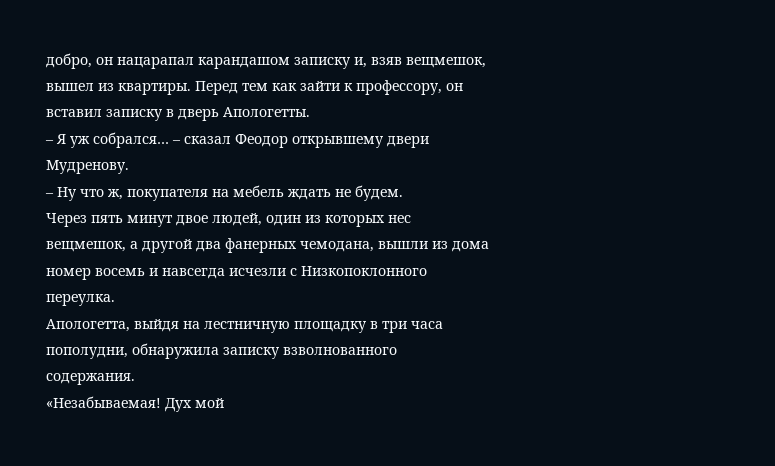добро, он нацарапал карандашом записку и, взяв вещмешок, вышел из квартиры. Перед тем как зайти к профессору, он вставил записку в дверь Апологетты.
– Я уж собрался… – сказал Феодор открывшему двери Мудренову.
– Ну что ж, покупателя на мебель ждать не будем.
Через пять минут двое людей, один из которых нес вещмешок, а другой два фанерных чемодана, вышли из дома номер восемь и навсегда исчезли с Низкопоклонного переулка.
Апологетта, выйдя на лестничную площадку в три часа пополудни, обнаружила записку взволнованного содержания.
«Незабываемая! Дух мой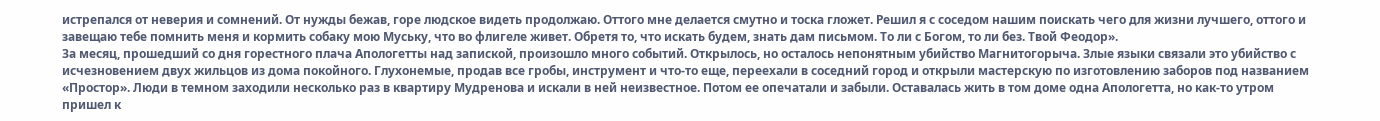истрепался от неверия и сомнений. От нужды бежав, горе людское видеть продолжаю. Оттого мне делается смутно и тоска гложет. Решил я с соседом нашим поискать чего для жизни лучшего, оттого и завещаю тебе помнить меня и кормить собаку мою Муську, что во флигеле живет. Обретя то, что искать будем, знать дам письмом. То ли с Богом, то ли без. Твой Феодор».
За месяц, прошедший со дня горестного плача Апологетты над запиской, произошло много событий. Открылось, но осталось непонятным убийство Магнитогорыча. Злые языки связали это убийство с исчезновением двух жильцов из дома покойного. Глухонемые, продав все гробы, инструмент и что-то еще, переехали в соседний город и открыли мастерскую по изготовлению заборов под названием «Простор». Люди в темном заходили несколько раз в квартиру Мудренова и искали в ней неизвестное. Потом ее опечатали и забыли. Оставалась жить в том доме одна Апологетта, но как-то утром пришел к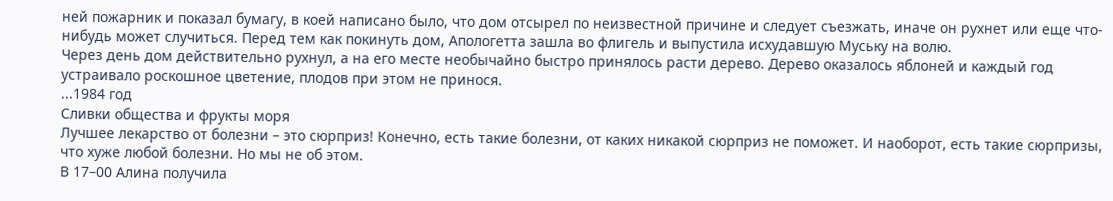ней пожарник и показал бумагу, в коей написано было, что дом отсырел по неизвестной причине и следует съезжать, иначе он рухнет или еще что-нибудь может случиться. Перед тем как покинуть дом, Апологетта зашла во флигель и выпустила исхудавшую Муську на волю.
Через день дом действительно рухнул, а на его месте необычайно быстро принялось расти дерево. Дерево оказалось яблоней и каждый год устраивало роскошное цветение, плодов при этом не принося.
...1984 год
Сливки общества и фрукты моря
Лучшее лекарство от болезни – это сюрприз! Конечно, есть такие болезни, от каких никакой сюрприз не поможет. И наоборот, есть такие сюрпризы, что хуже любой болезни. Но мы не об этом.
В 17–00 Алина получила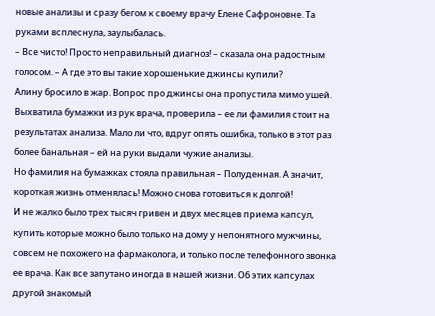новые анализы и сразу бегом к своему врачу Елене Сафроновне. Та руками всплеснула, заулыбалась.
– Все чисто! Просто неправильный диагноз! – сказала она радостным голосом. – А где это вы такие хорошенькие джинсы купили?
Алину бросило в жар. Вопрос про джинсы она пропустила мимо ушей. Выхватила бумажки из рук врача, проверила – ее ли фамилия стоит на результатах анализа. Мало ли что, вдруг опять ошибка, только в этот раз более банальная – ей на руки выдали чужие анализы.
Но фамилия на бумажках стояла правильная – Полуденная. А значит, короткая жизнь отменялась! Можно снова готовиться к долгой!
И не жалко было трех тысяч гривен и двух месяцев приема капсул, купить которые можно было только на дому у непонятного мужчины, совсем не похожего на фармаколога, и только после телефонного звонка ее врача. Как все запутано иногда в нашей жизни. Об этих капсулах другой знакомый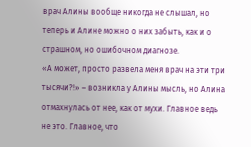врач Алины вообще никогда не слышал, но теперь и Алине можно о них забыть, как и о страшном, но ошибочном диагнозе.
«А может, просто развела меня врач на эти три тысячи?!» – возникла у Алины мысль, но Алина отмахнулась от нее, как от мухи. Главное ведь не это. Главное, что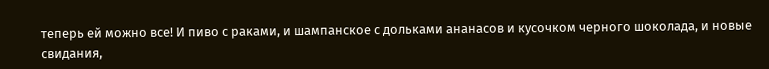теперь ей можно все! И пиво с раками, и шампанское с дольками ананасов и кусочком черного шоколада, и новые свидания,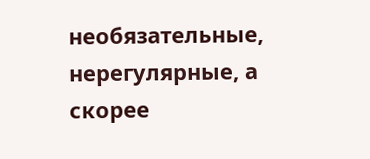необязательные, нерегулярные, а скорее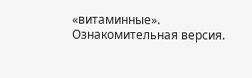«витаминные».
Ознакомительная версия.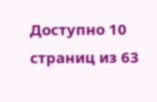Доступно 10 страниц из 63